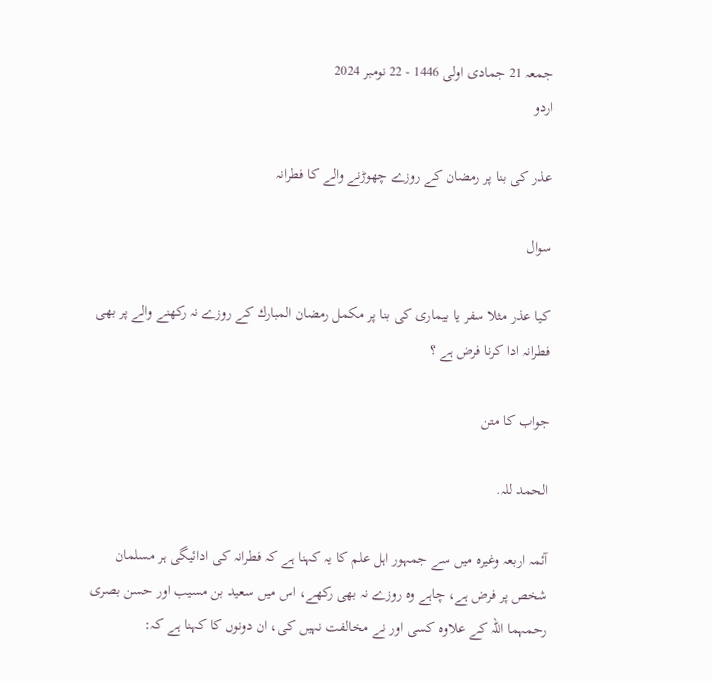جمعہ 21 جمادی اولی 1446 - 22 نومبر 2024
اردو

عذر كى بنا پر رمضان كے روزے چھوڑنے والے كا فطرانہ

سوال

كيا عذر مثلا سفر يا بيمارى كى بنا پر مكمل رمضان المبارك كے روزے نہ ركھنے والے پر بھى فطرانہ ادا كرنا فرض ہے ؟

جواب کا متن

الحمد للہ.

آئمہ اربعہ وغيرہ ميں سے جمہور اہل علم كا يہ كہنا ہے كہ فطرانہ كى ادائيگى ہر مسلمان شخص پر فرض ہے، چاہے وہ روزے نہ بھى ركھے، اس ميں سعيد بن مسيب اور حسن بصرى رحمہما اللہ كے علاوہ كسى اور نے مخالفت نہيں كى، ان دونوں كا كہنا ہے كہ: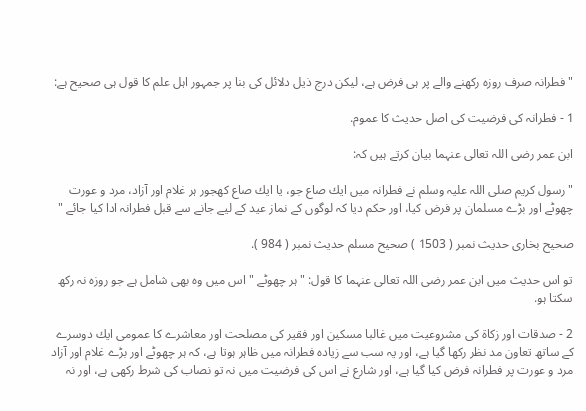" فطرانہ صرف روزہ ركھنے والے پر ہى فرض ہے، ليكن درج ذيل دلائل كى بنا پر جمہور اہل علم كا قول ہى صحيح ہے:

1 - فطرانہ كى فرضيت كى اصل حديث كا عموم.

ابن عمر رضى اللہ تعالى عنہما بيان كرتے ہيں كہ:

" رسول كريم صلى اللہ عليہ وسلم نے فطرانہ ميں ايك صاع جو، يا ايك صاع كھجور ہر غلام اور آزاد، مرد و عورت چھوٹے اور بڑے مسلمان پر فرض كيا، اور حكم ديا كہ لوگوں كے نماز عيد كے ليے جانے سے قبل فطرانہ ادا كيا جائے "

صحيح بخارى حديث نمبر ( 1503 ) صحيح مسلم حديث نمبر ( 984 ).

تو اس حديث ميں ابن عمر رضى اللہ تعالى عنہما كا قول: " ہر چھوٹے " اس ميں وہ بھى شامل ہے جو روزہ نہ ركھ سكتا ہو.

2 - صدقات اور زكاۃ كى مشروعيت ميں غالبا مسكين اور فقير كى مصلحت اور معاشرے كا عمومى ايك دوسرے كے ساتھ تعاون مد نظر ركھا گيا ہے، اور يہ سب سے زيادہ فطرانہ ميں ظاہر ہوتا ہے، كہ ہر چھوٹے اور بڑے غلام اور آزاد مرد و عورت پر فطرانہ فرض كيا گيا ہے، اور شارع نے اس كى فرضيت ميں نہ تو نصاب كى شرط ركھى ہے، اور نہ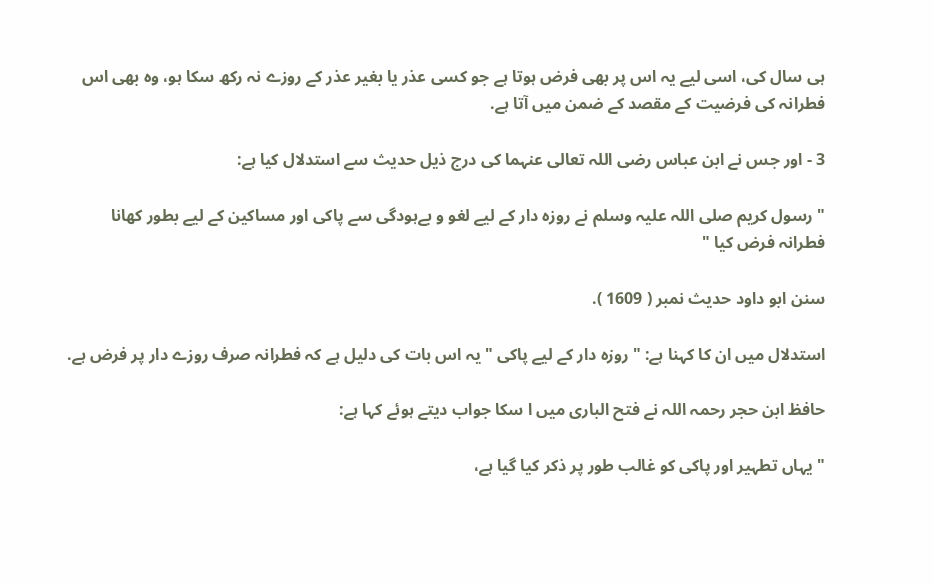ہى سال كى، اسى ليے يہ اس پر بھى فرض ہوتا ہے جو كسى عذر يا بغير عذر كے روزے نہ ركھ سكا ہو، وہ بھى اس فطرانہ كى فرضيت كے مقصد كے ضمن ميں آتا ہے.

3 - اور جس نے ابن عباس رضى اللہ تعالى عنہما كى درج ذيل حديث سے استدلال كيا ہے:

" رسول كريم صلى اللہ عليہ وسلم نے روزہ دار كے ليے لغو و بےہودگى سے پاكى اور مساكين كے ليے بطور كھانا فطرانہ فرض كيا "

سنن ابو داود حديث نمبر ( 1609 ).

استدلال ميں ان كا كہنا ہے: " روزہ دار كے ليے پاكى " يہ اس بات كى دليل ہے كہ فطرانہ صرف روزے دار پر فرض ہے.

حافظ ابن حجر رحمہ اللہ نے فتح البارى ميں ا سكا جواب ديتے ہوئے كہا ہے:

" يہاں تطہير اور پاكى كو غالب طور پر ذكر كيا گيا ہے،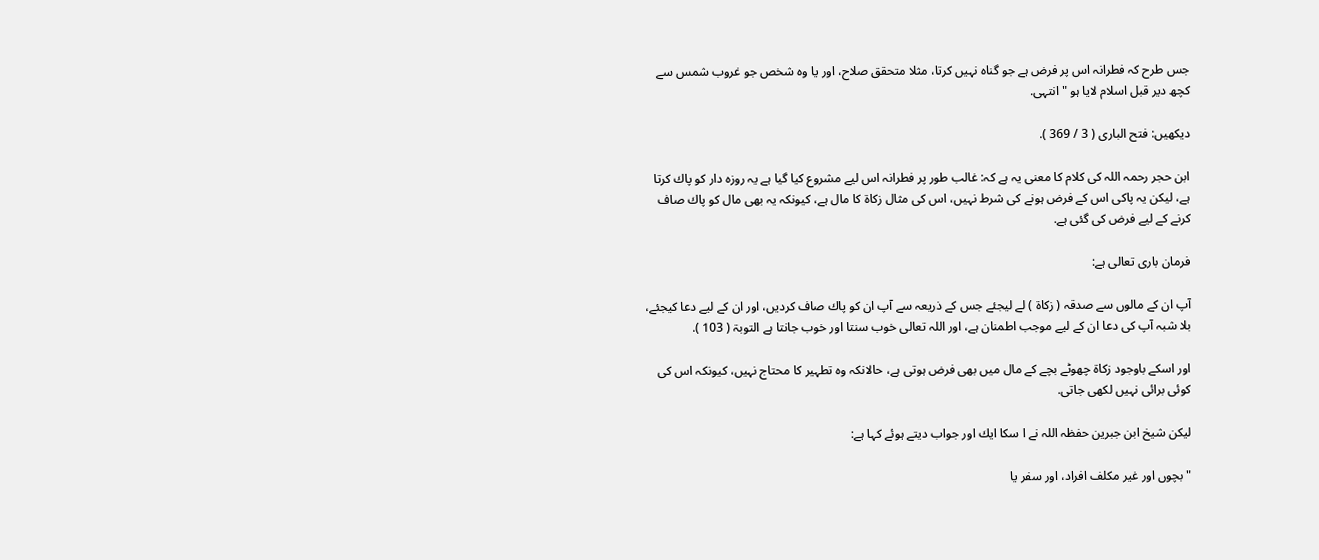جس طرح كہ فطرانہ اس پر فرض ہے جو گناہ نہيں كرتا، مثلا متحقق صلاح، اور يا وہ شخص جو غروب شمس سے كچھ دير قبل اسلام لايا ہو " انتہى.

ديكھيں: فتح البارى ( 3 / 369 ).

ابن حجر رحمہ اللہ كى كلام كا معنى يہ ہے كہ: غالب طور پر فطرانہ اس ليے مشروع كيا گيا ہے يہ روزہ دار كو پاك كرتا ہے، ليكن يہ پاكى اس كے فرض ہونے كى شرط نہيں، اس كى مثال زكاۃ كا مال ہے، كيونكہ يہ بھى مال كو پاك صاف كرنے كے ليے فرض كى گئى ہے.

فرمان بارى تعالى ہے:

آپ ان كے مالوں سے صدقہ ( زكاۃ ) لے ليجئے جس كے ذريعہ سے آپ ان كو پاك صاف كرديں، اور ان كے ليے دعا كيجئے، بلا شبہ آپ كى دعا ان كے ليے موجب اطمنان ہے، اور اللہ تعالى خوب سنتا اور خوب جانتا ہے التوبۃ ( 103 ).

اور اسكے باوجود زكاۃ چھوٹے بچے كے مال ميں بھى فرض ہوتى ہے، حالانكہ وہ تطہير كا محتاج نہيں، كيونكہ اس كى كوئى برائى نہيں لكھى جاتى.

ليكن شيخ ابن جبرين حفظہ اللہ نے ا سكا ايك اور جواب ديتے ہوئے كہا ہے:

" بچوں اور غير مكلف افراد، اور سفر يا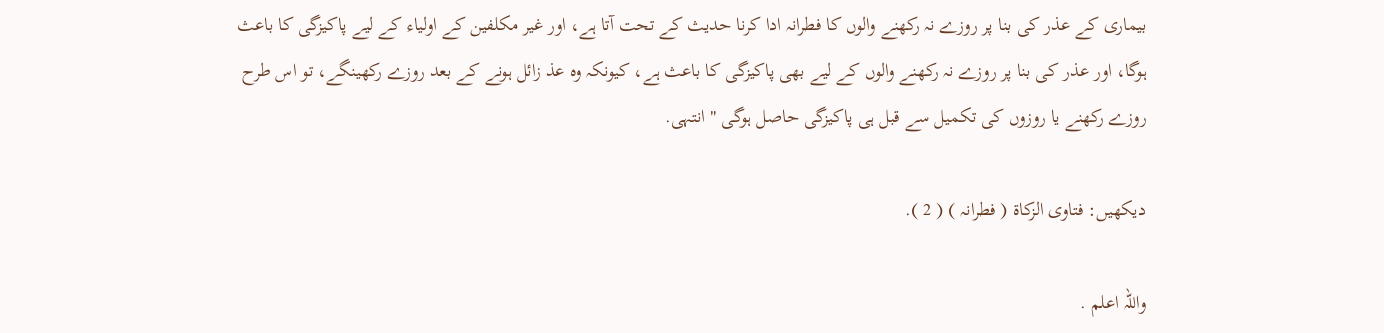بيمارى كے عذر كى بنا پر روزے نہ ركھنے والوں كا فطرانہ ادا كرنا حديث كے تحت آتا ہے، اور غير مكلفين كے اولياء كے ليے پاكيزگى كا باعث ہوگا، اور عذر كى بنا پر روزے نہ ركھنے والوں كے ليے بھى پاكيزگى كا باعث ہے، كيونكہ وہ عذ زائل ہونے كے بعد روزے ركھينگے، تو اس طرح روزے ركھنے يا روزوں كى تكميل سے قبل ہى پاكيزگى حاصل ہوگى " انتہى.

ديكھيں: فتاوى الزكاۃ ( فطرانہ ) ( 2 ).

واللہ اعلم .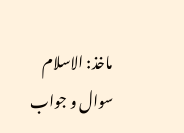ماخذ: الاسلام سوال و جواب